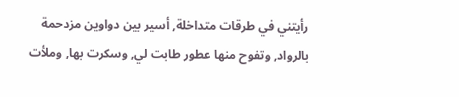رأيتني في طرقات متداخلة, أسير بين دواوين مزدحمة بالرواد, وتفوح منها عطور طابت لي, وسكرت بها, وملأت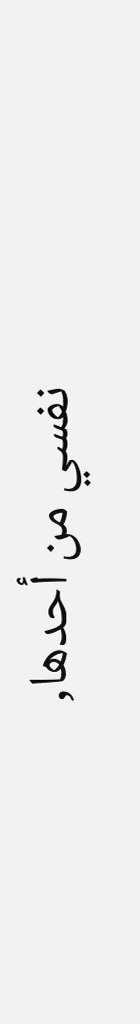نفسي من أحدها,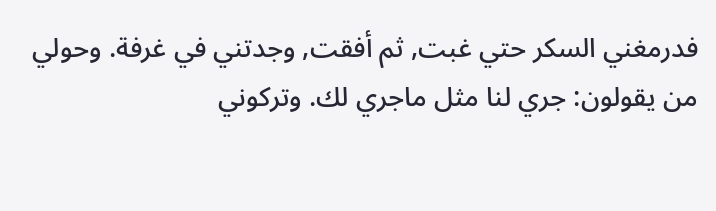فدرمغني السكر حتي غبت, ثم أفقت, وجدتني في غرفة. وحولي من يقولون: جري لنا مثل ماجري لك. وتركوني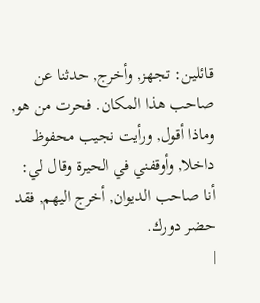قائلين: تجهز, وأخرج, حدثنا عن صاحب هذا المكان. فحرت من هو, وماذا أقول, ورأيت نجيب محفوظ داخلا, وأوقفني في الحيرة وقال لي: أنا صاحب الديوان, أخرج اليهم, فقد حضر دورك.
|